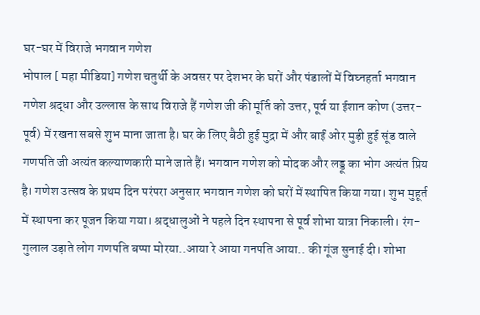घर-घर में विराजे भगवान गणेश
भोपाल [ महा मीडिया] गणेश चतुर्थी के अवसर पर देशभर के घरों और पंडालों में विघ्नहर्ता भगवान गणेश श्रद्धा और उल्लास के साथ विराजे हैं गणेश जी की मूर्ति को उत्तर, पूर्व या ईशान कोण (उत्तर-पूर्व) में रखना सबसे शुभ माना जाता है। घर के लिए बैठी हुई मुद्रा में और बाईं ओर मुड़ी हुई सूंड वाले गणपति जी अत्यंत कल्याणकारी माने जाते हैं। भगवान गणेश को मोदक और लड्डू का भोग अत्यंत प्रिय है। गणेश उत्सव के प्रथम दिन परंपरा अनुसार भगवान गणेश को घरों में स्थापित किया गया। शुभ मुहूर्त में स्थापना कर पूजन किया गया। श्रद्धालुओं ने पहले दिन स्थापना से पूर्व शोभा यात्रा निकाली। रंग-गुलाल उड़ाते लोग गणपति बप्पा मोरया..आया रे आया गनपति आया.. की गूंज सुनाई दी। शोभा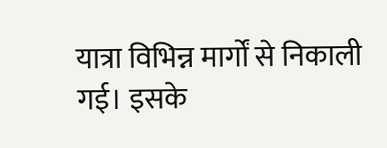यात्रा विभिन्न मार्गों से निकाली गई। इसके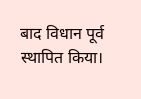बाद विधान पूर्व स्थापित किया।